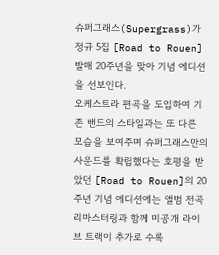슈퍼그래스(Supergrass)가 정규 5집 [Road to Rouen] 발매 20주년을 맞아 기념 에디션을 선보인다.
오케스트라 편곡을 도입하여 기존 밴드의 스타일과는 또 다른 모습을 보여주며 슈퍼그래스만의 사운드를 확립했다는 호평을 받았던 [Road to Rouen]의 20주년 기념 에디션에는 앨범 전곡 리마스터링과 함께 미공개 라이브 트랙이 추가로 수록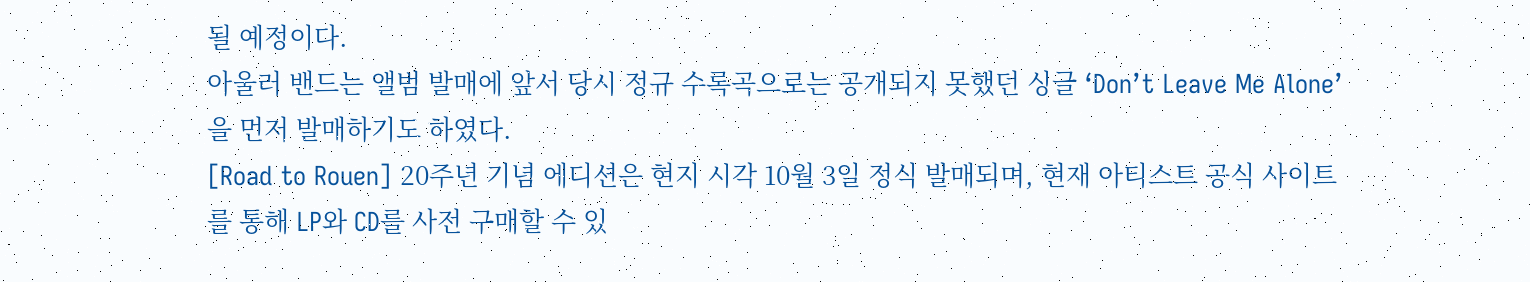될 예정이다.
아울러 밴드는 앨범 발매에 앞서 당시 정규 수록곡으로는 공개되지 못했던 싱글 ‘Don’t Leave Me Alone’을 먼저 발매하기도 하였다.
[Road to Rouen] 20주년 기념 에디션은 현지 시각 10월 3일 정식 발매되며, 현재 아티스트 공식 사이트를 통해 LP와 CD를 사전 구매할 수 있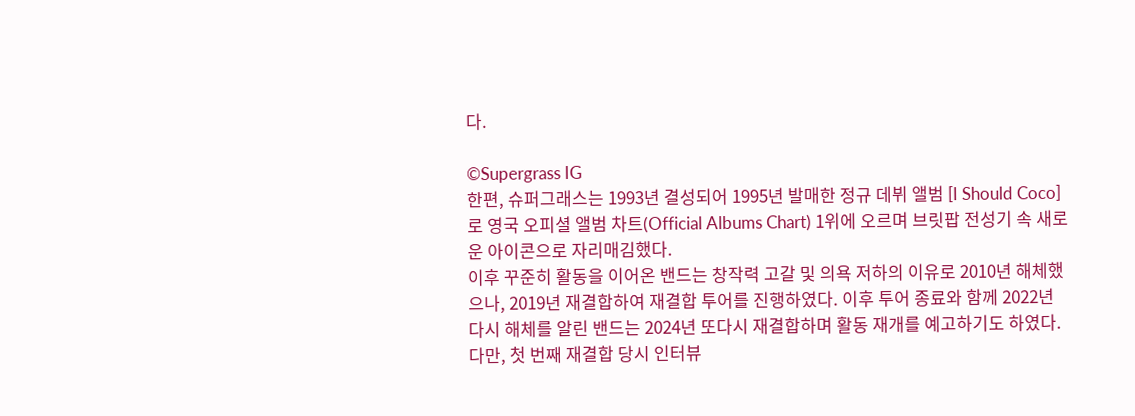다.

©Supergrass IG
한편, 슈퍼그래스는 1993년 결성되어 1995년 발매한 정규 데뷔 앨범 [I Should Coco]로 영국 오피셜 앨범 차트(Official Albums Chart) 1위에 오르며 브릿팝 전성기 속 새로운 아이콘으로 자리매김했다.
이후 꾸준히 활동을 이어온 밴드는 창작력 고갈 및 의욕 저하의 이유로 2010년 해체했으나, 2019년 재결합하여 재결합 투어를 진행하였다. 이후 투어 종료와 함께 2022년 다시 해체를 알린 밴드는 2024년 또다시 재결합하며 활동 재개를 예고하기도 하였다.
다만, 첫 번째 재결합 당시 인터뷰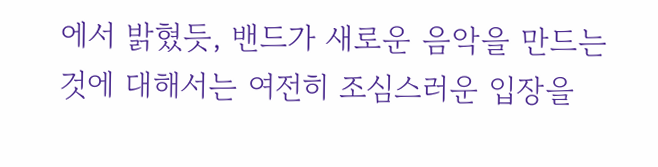에서 밝혔듯, 밴드가 새로운 음악을 만드는 것에 대해서는 여전히 조심스러운 입장을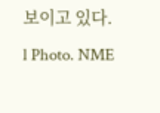보이고 있다.
l Photo. NME